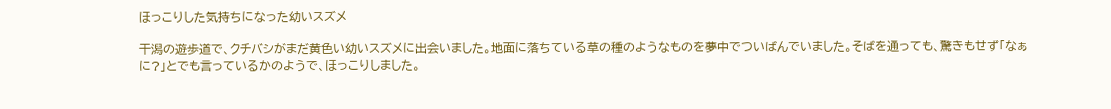ほっこりした気持ちになった幼いスズメ

干潟の遊歩道で、クチバシがまだ黄色い幼いスズメに出会いました。地面に落ちている草の種のようなものを夢中でついばんでいました。そばを通っても、驚きもせず「なぁに?」とでも言っているかのようで、ほっこりしました。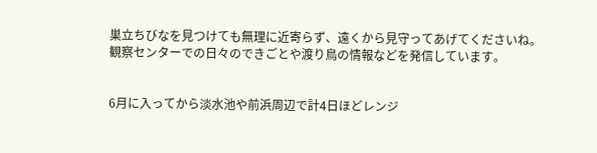巣立ちびなを見つけても無理に近寄らず、遠くから見守ってあげてくださいね。
観察センターでの⽇々のできごとや渡り⿃の情報などを発信しています。


6月に入ってから淡水池や前浜周辺で計4日ほどレンジ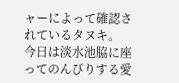ャーによって確認されているタヌキ。
今日は淡水池脇に座ってのんびりする愛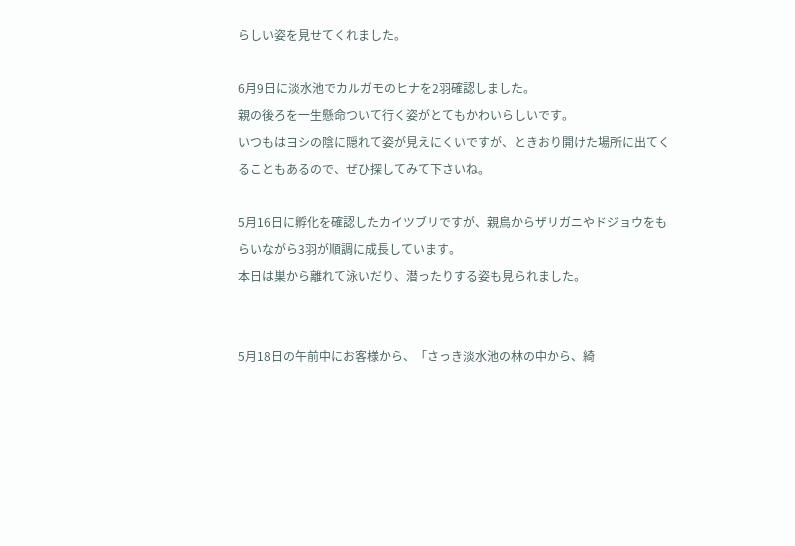らしい姿を見せてくれました。

6月9日に淡水池でカルガモのヒナを2羽確認しました。
親の後ろを一生懸命ついて行く姿がとてもかわいらしいです。
いつもはヨシの陰に隠れて姿が見えにくいですが、ときおり開けた場所に出てくることもあるので、ぜひ探してみて下さいね。

5月16日に孵化を確認したカイツブリですが、親鳥からザリガニやドジョウをもらいながら3羽が順調に成長しています。
本日は巣から離れて泳いだり、潜ったりする姿も見られました。


5月18日の午前中にお客様から、「さっき淡水池の林の中から、綺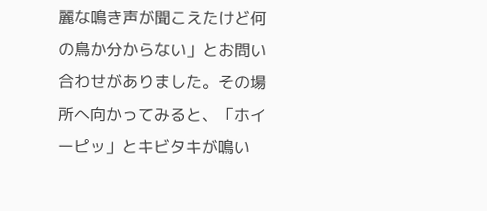麗な鳴き声が聞こえたけど何の鳥か分からない」とお問い合わせがありました。その場所へ向かってみると、「ホイーピッ」とキビタキが鳴い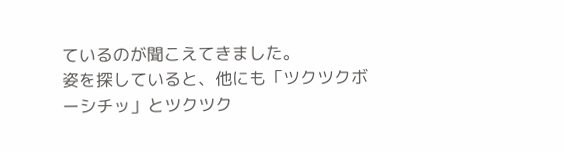ているのが聞こえてきました。
姿を探していると、他にも「ツクツクボーシチッ」とツクツク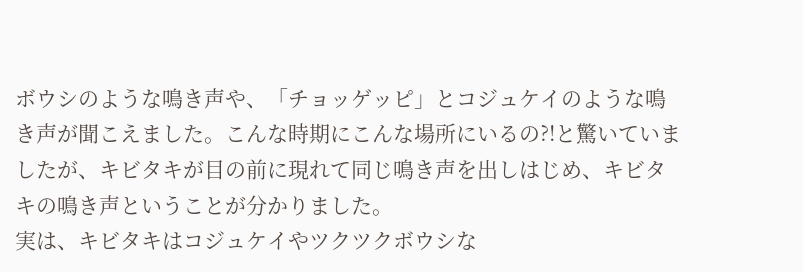ボウシのような鳴き声や、「チョッゲッピ」とコジュケイのような鳴き声が聞こえました。こんな時期にこんな場所にいるの?!と驚いていましたが、キビタキが目の前に現れて同じ鳴き声を出しはじめ、キビタキの鳴き声ということが分かりました。
実は、キビタキはコジュケイやツクツクボウシな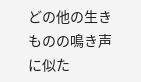どの他の生きものの鳴き声に似た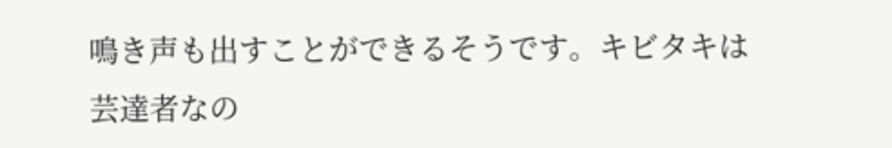鳴き声も出すことができるそうです。キビタキは芸達者なの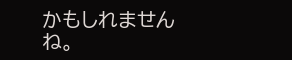かもしれませんね。